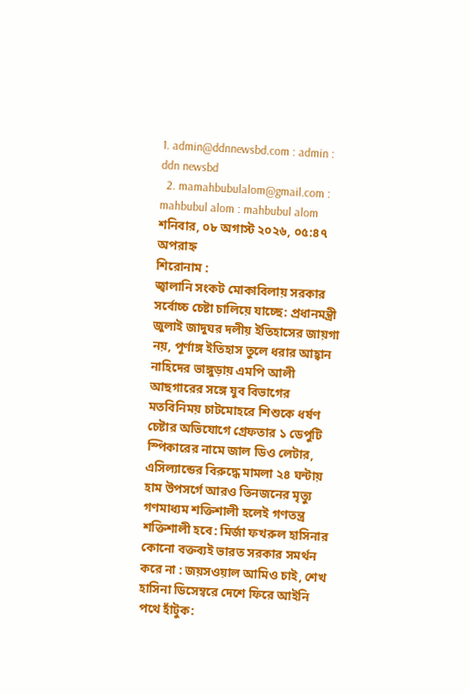1. admin@ddnnewsbd.com : admin : ddn newsbd
  2. mamahbubulalom@gmail.com : mahbubul alom : mahbubul alom
শনিবার, ০৮ অগাস্ট ২০২৬, ০৫:৪৭ অপরাহ্ন
শিরোনাম :
জ্বালানি সংকট মোকাবিলায় সরকার সর্বোচ্চ চেষ্টা চালিয়ে যাচ্ছে: প্রধানমন্ত্রী জুলাই জাদুঘর দলীয় ইতিহাসের জায়গা নয়, পূর্ণাঙ্গ ইতিহাস তুলে ধরার আহ্বান নাহিদের ভাঙ্গুড়ায় এমপি আলী আছগারের সঙ্গে যুব বিভাগের মতবিনিময় চাটমোহরে শিশুকে ধর্ষণ চেষ্টার অভিযোগে গ্রেফতার ১ ডেপুটি স্পিকারের নামে জাল ডিও লেটার, এসিল্যান্ডের বিরুদ্ধে মামলা ২৪ ঘন্টায় হাম উপসর্গে আরও তিনজনের মৃত্যু গণমাধ্যম শক্তিশালী হলেই গণতন্ত্র শক্তিশালী হবে: মির্জা ফখরুল হাসিনার কোনো বক্তব্যই ভারত সরকার সমর্থন করে না : জয়সওয়াল আমিও চাই, শেখ হাসিনা ডিসেম্বরে দেশে ফিরে আইনি পথে হাঁটুক: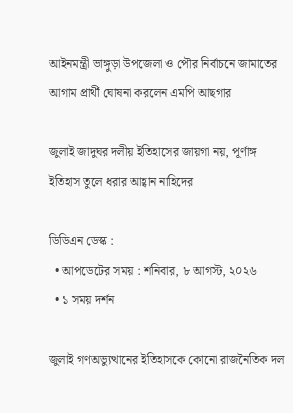আইনমন্ত্রী ভাঙ্গুড়া উপজেলা ও পৌর নির্বাচনে জামাতের আগাম প্রার্থী ঘোষনা করলেন এমপি আছগার

জুলাই জাদুঘর দলীয় ইতিহাসের জায়গা নয়, পূর্ণাঙ্গ ইতিহাস তুলে ধরার আহ্বান নাহিদের

ডিডিএন ডেস্ক :
  • আপডেটের সময় : শনিবার, ৮ আগস্ট, ২০২৬
  • ১ সময় দর্শন

জুলাই গণঅভ্যুত্থানের ইতিহাসকে কোনো রাজনৈতিক দল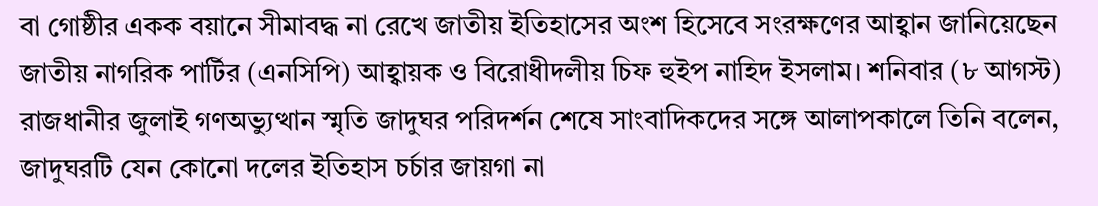বা গোষ্ঠীর একক বয়ানে সীমাবদ্ধ না রেখে জাতীয় ইতিহাসের অংশ হিসেবে সংরক্ষণের আহ্বান জানিয়েছেন জাতীয় নাগরিক পার্টির (এনসিপি) আহ্বায়ক ও বিরোধীদলীয় চিফ হুইপ নাহিদ ইসলাম। শনিবার (৮ আগস্ট) রাজধানীর জুলাই গণঅভ্যুত্থান স্মৃতি জাদুঘর পরিদর্শন শেষে সাংবাদিকদের সঙ্গে আলাপকালে তিনি বলেন, জাদুঘরটি যেন কোনো দলের ইতিহাস চর্চার জায়গা না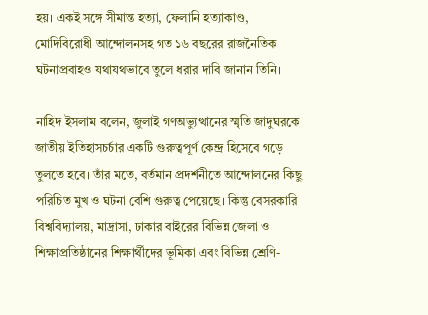হয়। একই সঙ্গে সীমান্ত হত্যা, ফেলানি হত্যাকাণ্ড, মোদিবিরোধী আন্দোলনসহ গত ১৬ বছরের রাজনৈতিক ঘটনাপ্রবাহও যথাযথভাবে তুলে ধরার দাবি জানান তিনি।

নাহিদ ইসলাম বলেন, জুলাই গণঅভ্যুত্থানের স্মৃতি জাদুঘরকে জাতীয় ইতিহাসচর্চার একটি গুরুত্বপূর্ণ কেন্দ্র হিসেবে গড়ে তুলতে হবে। তাঁর মতে, বর্তমান প্রদর্শনীতে আন্দোলনের কিছু পরিচিত মুখ ও ঘটনা বেশি গুরুত্ব পেয়েছে। কিন্তু বেসরকারি বিশ্ববিদ্যালয়, মাদ্রাসা, ঢাকার বাইরের বিভিন্ন জেলা ও শিক্ষাপ্রতিষ্ঠানের শিক্ষার্থীদের ভূমিকা এবং বিভিন্ন শ্রেণি-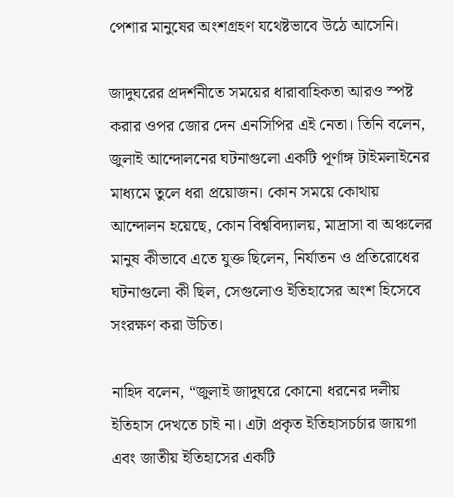পেশার মানুষের অংশগ্রহণ যথেষ্টভাবে উঠে আসেনি।

জাদুঘরের প্রদর্শনীতে সময়ের ধারাবাহিকতা আরও স্পষ্ট করার ওপর জোর দেন এনসিপির এই নেতা। তিনি বলেন, জুলাই আন্দোলনের ঘটনাগুলো একটি পূর্ণাঙ্গ টাইমলাইনের মাধ্যমে তুলে ধরা প্রয়োজন। কোন সময়ে কোথায় আন্দোলন হয়েছে, কোন বিশ্ববিদ্যালয়, মাদ্রাসা বা অঞ্চলের মানুষ কীভাবে এতে যুক্ত ছিলেন, নির্যাতন ও প্রতিরোধের ঘটনাগুলো কী ছিল, সেগুলোও ইতিহাসের অংশ হিসেবে সংরক্ষণ করা উচিত।

নাহিদ বলেন, “জুলাই জাদুঘরে কোনো ধরনের দলীয় ইতিহাস দেখতে চাই না। এটা প্রকৃত ইতিহাসচর্চার জায়গা এবং জাতীয় ইতিহাসের একটি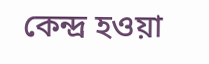কেন্দ্র হওয়া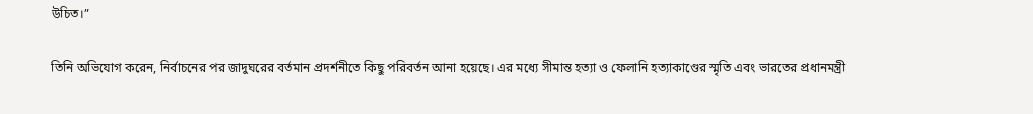উচিত।”

তিনি অভিযোগ করেন, নির্বাচনের পর জাদুঘরের বর্তমান প্রদর্শনীতে কিছু পরিবর্তন আনা হয়েছে। এর মধ্যে সীমান্ত হত্যা ও ফেলানি হত্যাকাণ্ডের স্মৃতি এবং ভারতের প্রধানমন্ত্রী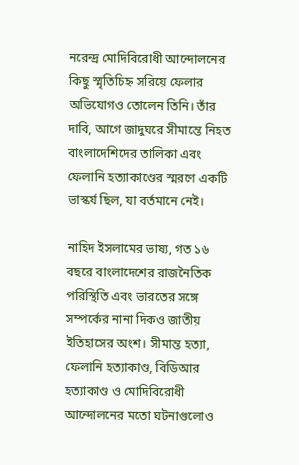নরেন্দ্র মোদিবিরোধী আন্দোলনের কিছু স্মৃতিচিহ্ন সরিয়ে ফেলার অভিযোগও তোলেন তিনি। তাঁর দাবি, আগে জাদুঘরে সীমান্তে নিহত বাংলাদেশিদের তালিকা এবং ফেলানি হত্যাকাণ্ডের স্মরণে একটি ভাস্কর্য ছিল, যা বর্তমানে নেই।

নাহিদ ইসলামের ভাষ্য, গত ১৬ বছরে বাংলাদেশের রাজনৈতিক পরিস্থিতি এবং ভারতের সঙ্গে সম্পর্কের নানা দিকও জাতীয় ইতিহাসের অংশ। সীমান্ত হত্যা, ফেলানি হত্যাকাণ্ড, বিডিআর হত্যাকাণ্ড ও মোদিবিরোধী আন্দোলনের মতো ঘটনাগুলোও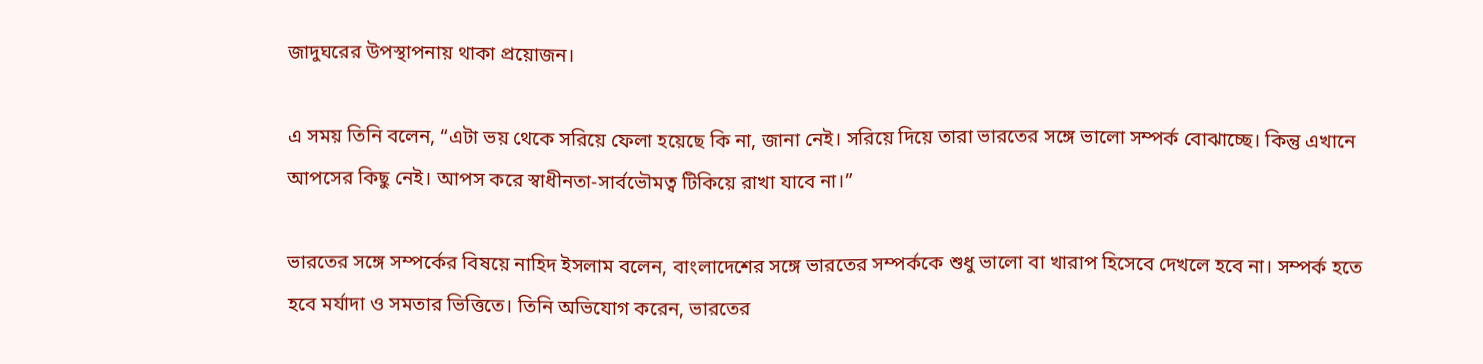জাদুঘরের উপস্থাপনায় থাকা প্রয়োজন।

এ সময় তিনি বলেন, “এটা ভয় থেকে সরিয়ে ফেলা হয়েছে কি না, জানা নেই। সরিয়ে দিয়ে তারা ভারতের সঙ্গে ভালো সম্পর্ক বোঝাচ্ছে। কিন্তু এখানে আপসের কিছু নেই। আপস করে স্বাধীনতা-সার্বভৌমত্ব টিকিয়ে রাখা যাবে না।”

ভারতের সঙ্গে সম্পর্কের বিষয়ে নাহিদ ইসলাম বলেন, বাংলাদেশের সঙ্গে ভারতের সম্পর্ককে শুধু ভালো বা খারাপ হিসেবে দেখলে হবে না। সম্পর্ক হতে হবে মর্যাদা ও সমতার ভিত্তিতে। তিনি অভিযোগ করেন, ভারতের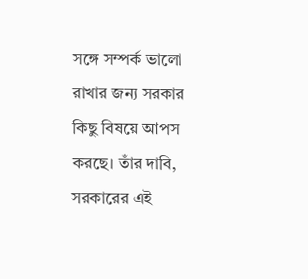সঙ্গে সম্পর্ক ভালো রাখার জন্য সরকার কিছু বিষয়ে আপস করছে। তাঁর দাবি, সরকারের এই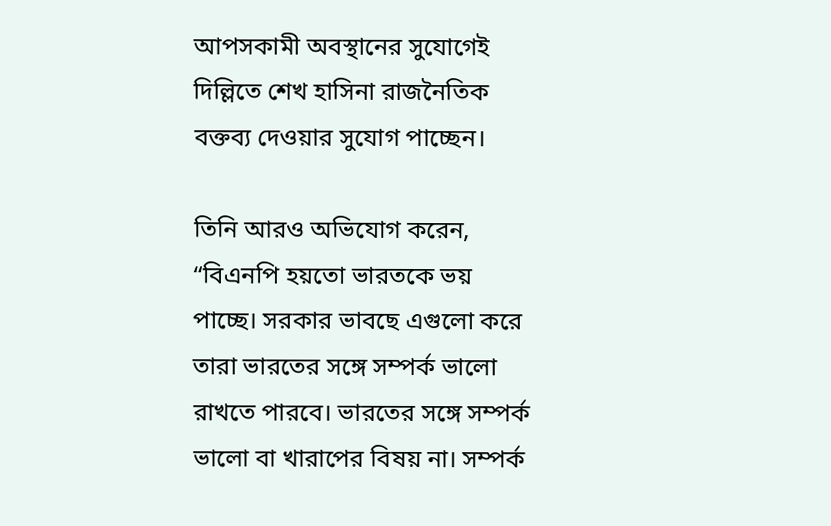আপসকামী অবস্থানের সুযোগেই দিল্লিতে শেখ হাসিনা রাজনৈতিক বক্তব্য দেওয়ার সুযোগ পাচ্ছেন।

তিনি আরও অভিযোগ করেন, “বিএনপি হয়তো ভারতকে ভয় পাচ্ছে। সরকার ভাবছে এগুলো করে তারা ভারতের সঙ্গে সম্পর্ক ভালো রাখতে পারবে। ভারতের সঙ্গে সম্পর্ক ভালো বা খারাপের বিষয় না। সম্পর্ক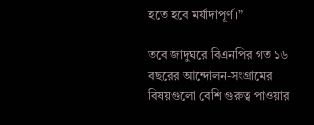হতে হবে মর্যাদাপূর্ণ।”

তবে জাদুঘরে বিএনপির গত ১৬ বছরের আন্দোলন-সংগ্রামের বিষয়গুলো বেশি গুরুত্ব পাওয়ার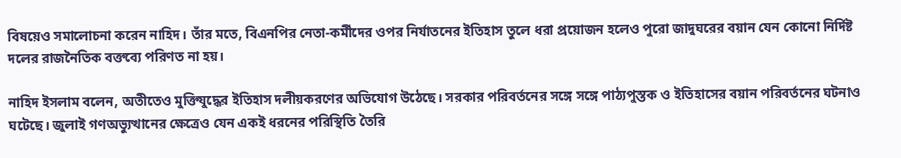বিষয়েও সমালোচনা করেন নাহিদ। তাঁর মতে, বিএনপির নেতা-কর্মীদের ওপর নির্যাতনের ইতিহাস তুলে ধরা প্রয়োজন হলেও পুরো জাদুঘরের বয়ান যেন কোনো নির্দিষ্ট দলের রাজনৈতিক বক্তব্যে পরিণত না হয়।

নাহিদ ইসলাম বলেন, অতীতেও মুক্তিযুদ্ধের ইতিহাস দলীয়করণের অভিযোগ উঠেছে। সরকার পরিবর্তনের সঙ্গে সঙ্গে পাঠ্যপুস্তক ও ইতিহাসের বয়ান পরিবর্তনের ঘটনাও ঘটেছে। জুলাই গণঅভ্যুত্থানের ক্ষেত্রেও যেন একই ধরনের পরিস্থিতি তৈরি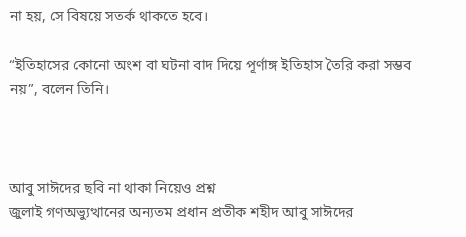না হয়, সে বিষয়ে সতর্ক থাকতে হবে।

“ইতিহাসের কোনো অংশ বা ঘটনা বাদ দিয়ে পূর্ণাঙ্গ ইতিহাস তৈরি করা সম্ভব নয়”, বলেন তিনি।



আবু সাঈদের ছবি না থাকা নিয়েও প্রশ্ন
জুলাই গণঅভ্যুত্থানের অন্যতম প্রধান প্রতীক শহীদ আবু সাঈদের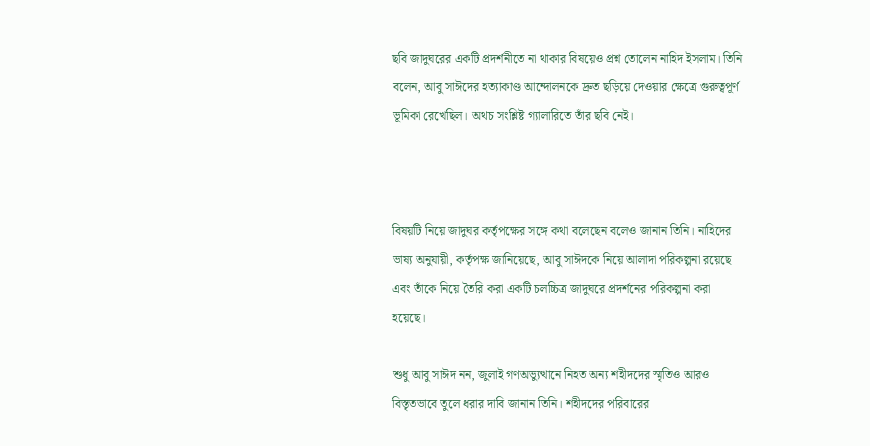ছবি জাদুঘরের একটি প্রদর্শনীতে না থাকার বিষয়েও প্রশ্ন তোলেন নাহিদ ইসলাম। তিনি বলেন, আবু সাঈদের হত্যাকাণ্ড আন্দোলনকে দ্রুত ছড়িয়ে দেওয়ার ক্ষেত্রে গুরুত্বপূর্ণ ভূমিকা রেখেছিল। অথচ সংশ্লিষ্ট গ্যালারিতে তাঁর ছবি নেই।



বিষয়টি নিয়ে জাদুঘর কর্তৃপক্ষের সঙ্গে কথা বলেছেন বলেও জানান তিনি। নাহিদের ভাষ্য অনুযায়ী, কর্তৃপক্ষ জানিয়েছে, আবু সাঈদকে নিয়ে আলাদা পরিকল্পনা রয়েছে এবং তাঁকে নিয়ে তৈরি করা একটি চলচ্চিত্র জাদুঘরে প্রদর্শনের পরিকল্পনা করা হয়েছে।

শুধু আবু সাঈদ নন, জুলাই গণঅভ্যুত্থানে নিহত অন্য শহীদদের স্মৃতিও আরও বিস্তৃতভাবে তুলে ধরার দাবি জানান তিনি। শহীদদের পরিবারের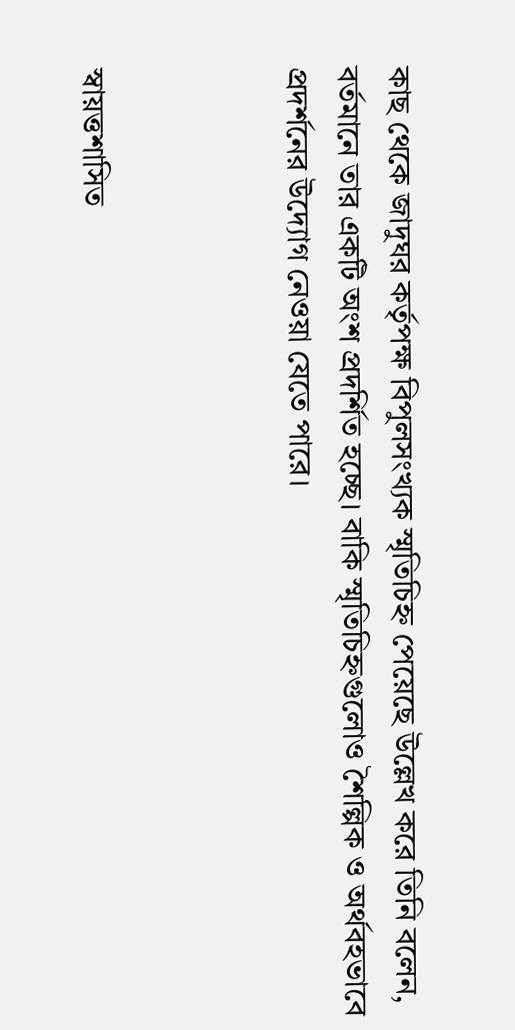কাছ থেকে জাদুঘর কর্তৃপক্ষ বিপুলসংখ্যক স্মৃতিচিহ্ন পেয়েছে উল্লেখ করে তিনি বলেন, বর্তমানে তার একটি অংশ প্রদর্শিত হচ্ছে। বাকি স্মৃতিচিহ্নগুলোও শৈল্পিক ও অর্থবহভাবে প্রদর্শনের উদ্যোগ নেওয়া যেতে পারে।



স্বায়ত্তশাসিত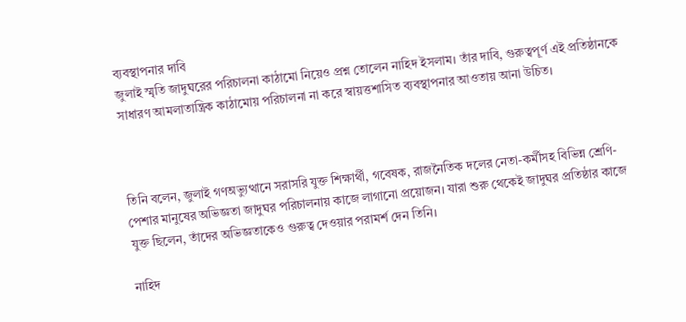ব্যবস্থাপনার দাবি
জুলাই স্মৃতি জাদুঘরের পরিচালনা কাঠামো নিয়েও প্রশ্ন তোলেন নাহিদ ইসলাম। তাঁর দাবি, গুরুত্বপূর্ণ এই প্রতিষ্ঠানকে সাধারণ আমলাতান্ত্রিক কাঠামোয় পরিচালনা না করে স্বায়ত্তশাসিত ব্যবস্থাপনার আওতায় আনা উচিত।



তিনি বলেন, জুলাই গণঅভ্যুত্থানে সরাসরি যুক্ত শিক্ষার্থী, গবেষক, রাজনৈতিক দলের নেতা-কর্মীসহ বিভিন্ন শ্রেণি-পেশার মানুষের অভিজ্ঞতা জাদুঘর পরিচালনায় কাজে লাগানো প্রয়োজন। যারা শুরু থেকেই জাদুঘর প্রতিষ্ঠার কাজে যুক্ত ছিলেন, তাঁদের অভিজ্ঞতাকেও গুরুত্ব দেওয়ার পরামর্শ দেন তিনি।

নাহিদ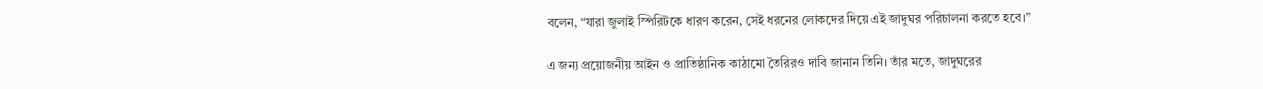বলেন, “যারা জুলাই স্পিরিটকে ধারণ করেন, সেই ধরনের লোকদের দিয়ে এই জাদুঘর পরিচালনা করতে হবে।”

এ জন্য প্রয়োজনীয় আইন ও প্রাতিষ্ঠানিক কাঠামো তৈরিরও দাবি জানান তিনি। তাঁর মতে, জাদুঘরের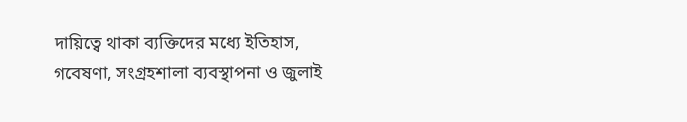দায়িত্বে থাকা ব্যক্তিদের মধ্যে ইতিহাস, গবেষণা, সংগ্রহশালা ব্যবস্থাপনা ও জুলাই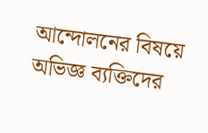আন্দোলনের বিষয়ে অভিজ্ঞ ব্যক্তিদের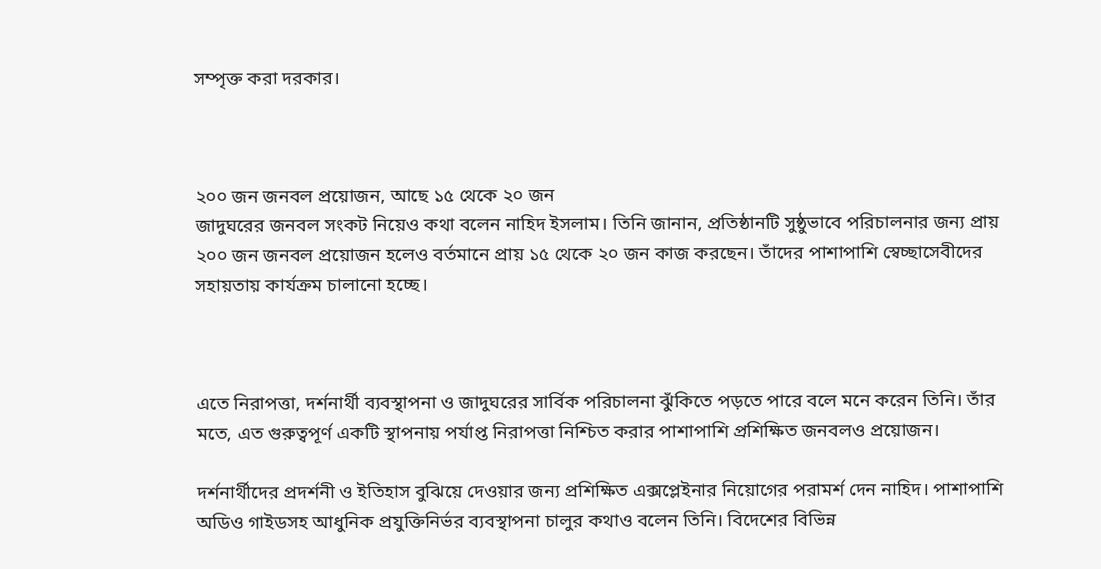সম্পৃক্ত করা দরকার।



২০০ জন জনবল প্রয়োজন, আছে ১৫ থেকে ২০ জন
জাদুঘরের জনবল সংকট নিয়েও কথা বলেন নাহিদ ইসলাম। তিনি জানান, প্রতিষ্ঠানটি সুষ্ঠুভাবে পরিচালনার জন্য প্রায় ২০০ জন জনবল প্রয়োজন হলেও বর্তমানে প্রায় ১৫ থেকে ২০ জন কাজ করছেন। তাঁদের পাশাপাশি স্বেচ্ছাসেবীদের সহায়তায় কার্যক্রম চালানো হচ্ছে।



এতে নিরাপত্তা, দর্শনার্থী ব্যবস্থাপনা ও জাদুঘরের সার্বিক পরিচালনা ঝুঁকিতে পড়তে পারে বলে মনে করেন তিনি। তাঁর মতে, এত গুরুত্বপূর্ণ একটি স্থাপনায় পর্যাপ্ত নিরাপত্তা নিশ্চিত করার পাশাপাশি প্রশিক্ষিত জনবলও প্রয়োজন।

দর্শনার্থীদের প্রদর্শনী ও ইতিহাস বুঝিয়ে দেওয়ার জন্য প্রশিক্ষিত এক্সপ্লেইনার নিয়োগের পরামর্শ দেন নাহিদ। পাশাপাশি অডিও গাইডসহ আধুনিক প্রযুক্তিনির্ভর ব্যবস্থাপনা চালুর কথাও বলেন তিনি। বিদেশের বিভিন্ন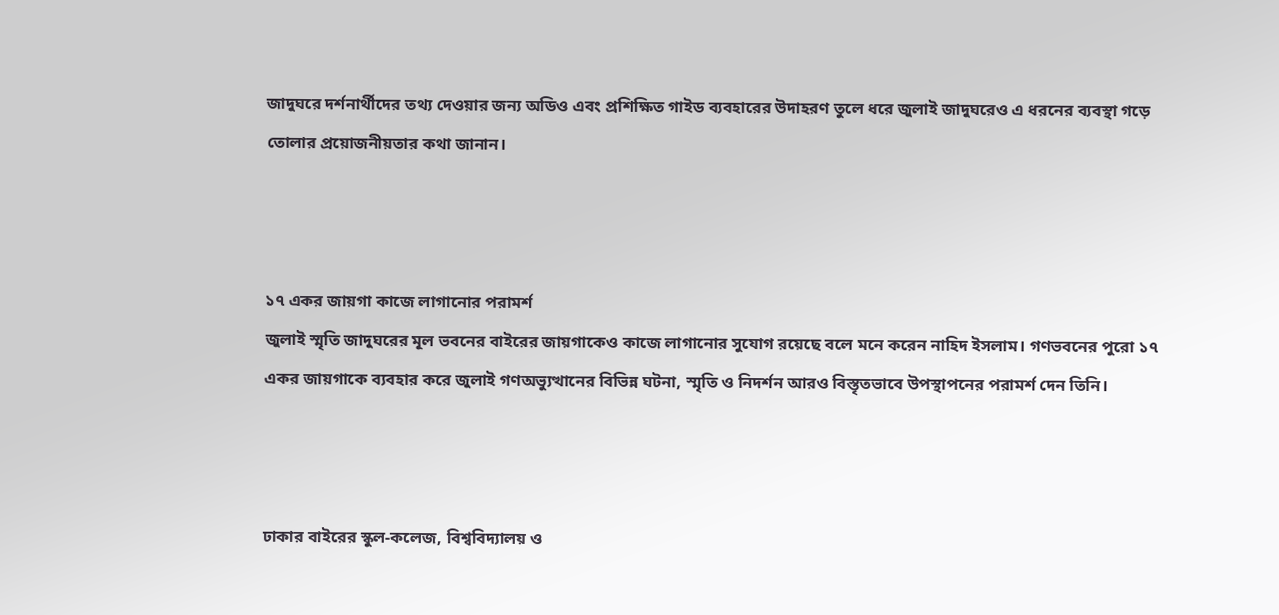জাদুঘরে দর্শনার্থীদের তথ্য দেওয়ার জন্য অডিও এবং প্রশিক্ষিত গাইড ব্যবহারের উদাহরণ তুলে ধরে জুলাই জাদুঘরেও এ ধরনের ব্যবস্থা গড়ে তোলার প্রয়োজনীয়তার কথা জানান।



১৭ একর জায়গা কাজে লাগানোর পরামর্শ
জুলাই স্মৃতি জাদুঘরের মূল ভবনের বাইরের জায়গাকেও কাজে লাগানোর সুযোগ রয়েছে বলে মনে করেন নাহিদ ইসলাম। গণভবনের পুরো ১৭ একর জায়গাকে ব্যবহার করে জুলাই গণঅভ্যুত্থানের বিভিন্ন ঘটনা, স্মৃতি ও নিদর্শন আরও বিস্তৃতভাবে উপস্থাপনের পরামর্শ দেন তিনি।



ঢাকার বাইরের স্কুল-কলেজ, বিশ্ববিদ্যালয় ও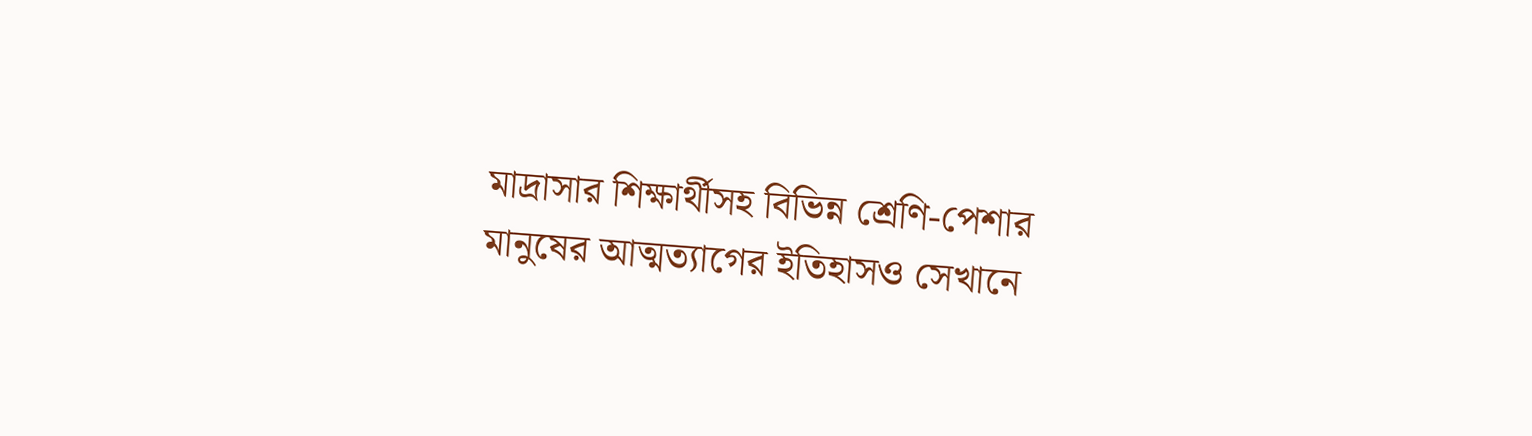মাদ্রাসার শিক্ষার্থীসহ বিভিন্ন শ্রেণি-পেশার মানুষের আত্মত্যাগের ইতিহাসও সেখানে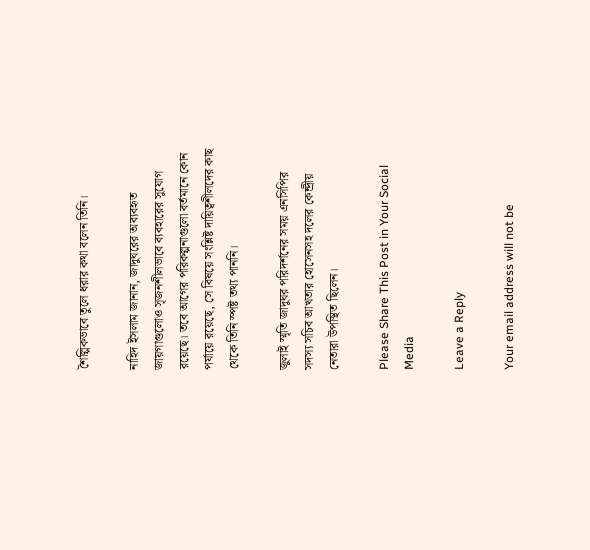শৈল্পিকভাবে তুলে ধরার কথা বলেন তিনি।

নাহিদ ইসলাম জানান, জাদুঘরের অব্যবহৃত জায়গাগুলোও সৃজনশীলভাবে ব্যবহারের সুযোগ রয়েছে। তবে আগের পরিকল্পনাগুলো বর্তমানে কোন পর্যায়ে রয়েছে, সে বিষয়ে সংশ্লিষ্ট দায়িত্বশীলদের কাছ থেকে তিনি স্পষ্ট তথ্য পাননি।

জুলাই স্মৃতি জাদুঘর পরিদর্শনের সময় এনসিপির সদস্য সচিব আখতার হোসেনসহ দলের কেন্দ্রীয় নেতারা উপস্থিত ছিলেন।

Please Share This Post in Your Social Media

Leave a Reply

Your email address will not be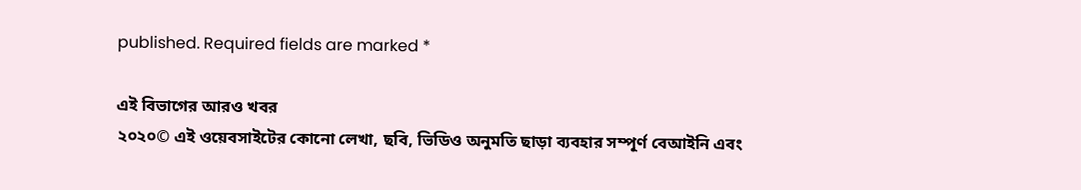published. Required fields are marked *

এই বিভাগের আরও খবর
২০২০© এই ওয়েবসাইটের কোনো লেখা, ছবি, ভিডিও অনুমতি ছাড়া ব্যবহার সম্পূর্ণ বেআইনি এবং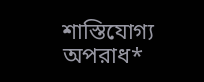শাস্তিযোগ্য অপরাধ*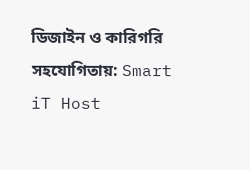ডিজাইন ও কারিগরি সহযোগিতায়: Smart iT Host